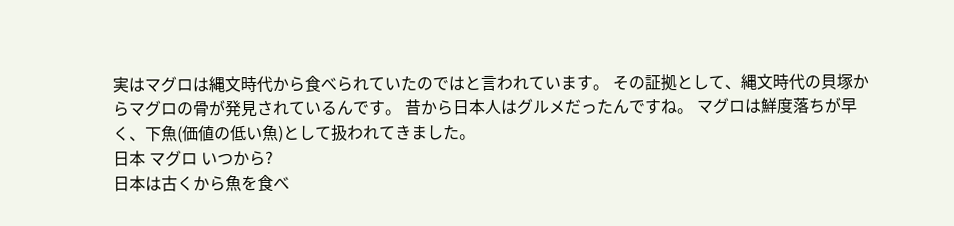実はマグロは縄文時代から食べられていたのではと言われています。 その証拠として、縄文時代の貝塚からマグロの骨が発見されているんです。 昔から日本人はグルメだったんですね。 マグロは鮮度落ちが早く、下魚(価値の低い魚)として扱われてきました。
日本 マグロ いつから?
日本は古くから魚を食べ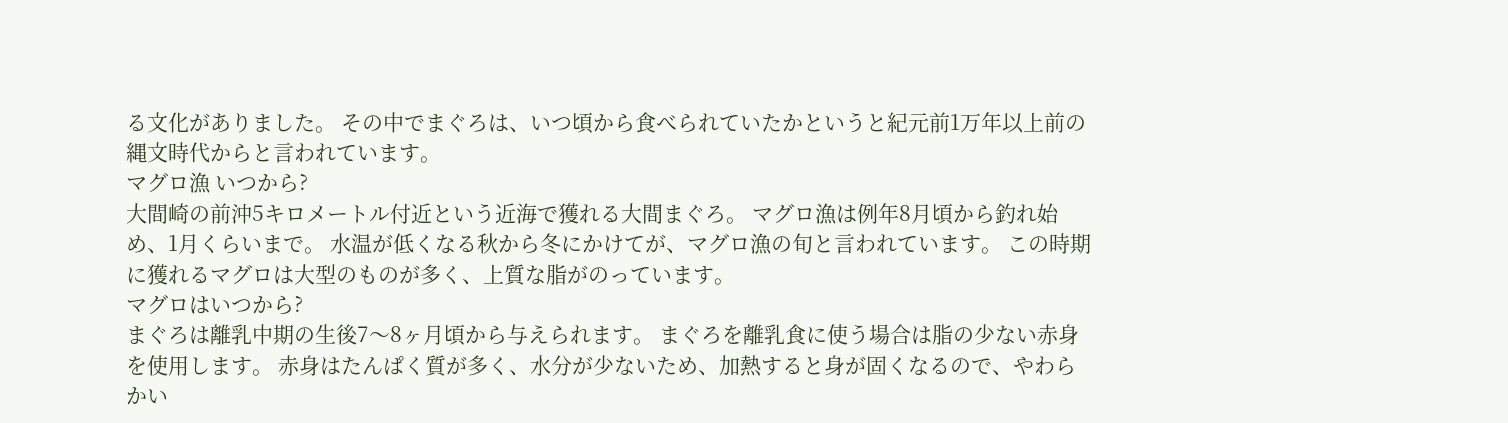る文化がありました。 その中でまぐろは、いつ頃から食べられていたかというと紀元前1万年以上前の縄文時代からと言われています。
マグロ漁 いつから?
大間崎の前沖5キロメートル付近という近海で獲れる大間まぐろ。 マグロ漁は例年8月頃から釣れ始め、1月くらいまで。 水温が低くなる秋から冬にかけてが、マグロ漁の旬と言われています。 この時期に獲れるマグロは大型のものが多く、上質な脂がのっています。
マグロはいつから?
まぐろは離乳中期の生後7〜8ヶ月頃から与えられます。 まぐろを離乳食に使う場合は脂の少ない赤身を使用します。 赤身はたんぱく質が多く、水分が少ないため、加熱すると身が固くなるので、やわらかい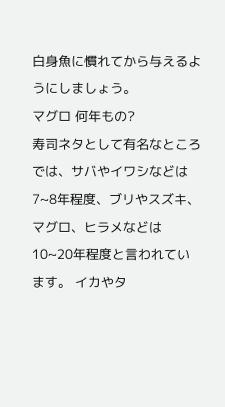白身魚に慣れてから与えるようにしましょう。
マグロ 何年もの?
寿司ネタとして有名なところでは、サバやイワシなどは7~8年程度、ブリやスズキ、マグロ、ヒラメなどは10~20年程度と言われています。 イカやタ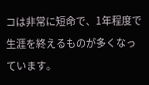コは非常に短命で、1年程度で生涯を終えるものが多くなっています。